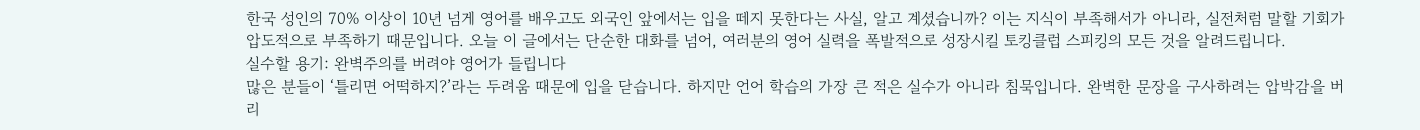한국 성인의 70% 이상이 10년 넘게 영어를 배우고도 외국인 앞에서는 입을 떼지 못한다는 사실, 알고 계셨습니까? 이는 지식이 부족해서가 아니라, 실전처럼 말할 기회가 압도적으로 부족하기 때문입니다. 오늘 이 글에서는 단순한 대화를 넘어, 여러분의 영어 실력을 폭발적으로 성장시킬 토킹클럽 스피킹의 모든 것을 알려드립니다.
실수할 용기: 완벽주의를 버려야 영어가 들립니다
많은 분들이 ‘틀리면 어떡하지?’라는 두려움 때문에 입을 닫습니다. 하지만 언어 학습의 가장 큰 적은 실수가 아니라 침묵입니다. 완벽한 문장을 구사하려는 압박감을 버리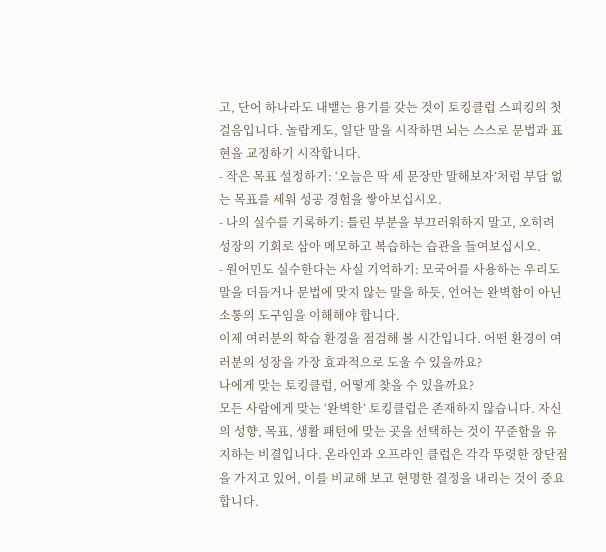고, 단어 하나라도 내뱉는 용기를 갖는 것이 토킹클럽 스피킹의 첫걸음입니다. 놀랍게도, 일단 말을 시작하면 뇌는 스스로 문법과 표현을 교정하기 시작합니다.
- 작은 목표 설정하기: ‘오늘은 딱 세 문장만 말해보자’처럼 부담 없는 목표를 세워 성공 경험을 쌓아보십시오.
- 나의 실수를 기록하기: 틀린 부분을 부끄러워하지 말고, 오히려 성장의 기회로 삼아 메모하고 복습하는 습관을 들여보십시오.
- 원어민도 실수한다는 사실 기억하기: 모국어를 사용하는 우리도 말을 더듬거나 문법에 맞지 않는 말을 하듯, 언어는 완벽함이 아닌 소통의 도구임을 이해해야 합니다.
이제 여러분의 학습 환경을 점검해 볼 시간입니다. 어떤 환경이 여러분의 성장을 가장 효과적으로 도울 수 있을까요?
나에게 맞는 토킹클럽, 어떻게 찾을 수 있을까요?
모든 사람에게 맞는 ‘완벽한’ 토킹클럽은 존재하지 않습니다. 자신의 성향, 목표, 생활 패턴에 맞는 곳을 선택하는 것이 꾸준함을 유지하는 비결입니다. 온라인과 오프라인 클럽은 각각 뚜렷한 장단점을 가지고 있어, 이를 비교해 보고 현명한 결정을 내리는 것이 중요합니다.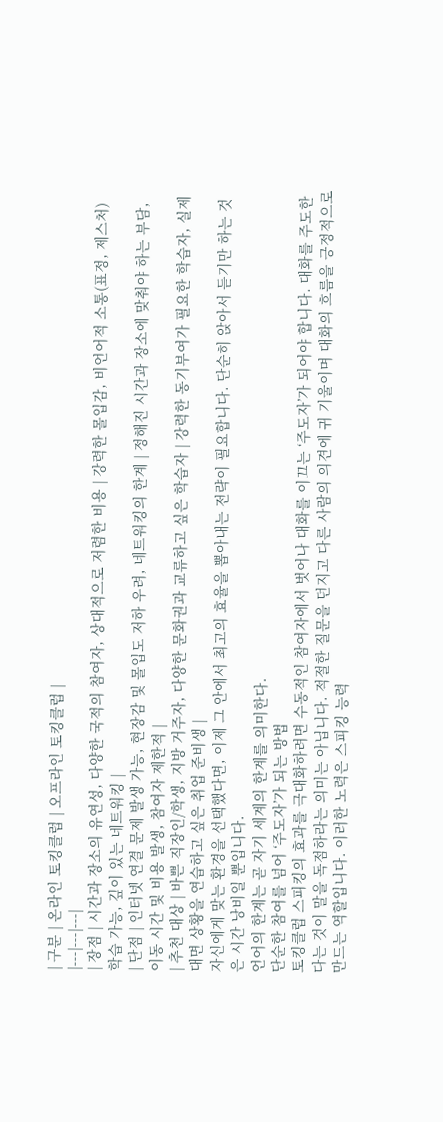| 구분 | 온라인 토킹클럽 | 오프라인 토킹클럽 |
|---|---|---|
| 장점 | 시간과 장소의 유연성, 다양한 국적의 참여자, 상대적으로 저렴한 비용 | 강력한 몰입감, 비언어적 소통(표정, 제스처) 학습 가능, 깊이 있는 네트워킹 |
| 단점 | 인터넷 연결 문제 발생 가능, 현장감 및 몰입도 저하 우려, 네트워킹의 한계 | 정해진 시간과 장소에 맞춰야 하는 부담, 이동 시간 및 비용 발생, 참여자 제한적 |
| 추천 대상 | 바쁜 직장인/학생, 지방 거주자, 다양한 문화권과 교류하고 싶은 학습자 | 강력한 동기부여가 필요한 학습자, 실제 대면 상황을 연습하고 싶은 취업 준비생 |
자신에게 맞는 환경을 선택했다면, 이제 그 안에서 최고의 효율을 뽑아내는 전략이 필요합니다. 단순히 앉아서 듣기만 하는 것은 시간 낭비일 뿐입니다.
언어의 한계는 곧 자기 세계의 한계를 의미한다.
단순한 참여를 넘어 ‘주도자’가 되는 방법
토킹클럽 스피킹의 효과를 극대화하려면 수동적인 참여자에서 벗어나 대화를 이끄는 ‘주도자’가 되어야 합니다. 대화를 주도한다는 것이 말을 독점하라는 의미는 아닙니다. 적절한 질문을 던지고 다른 사람의 의견에 귀 기울이며 대화의 흐름을 긍정적으로 만드는 역할입니다. 이러한 노력은 스피킹 능력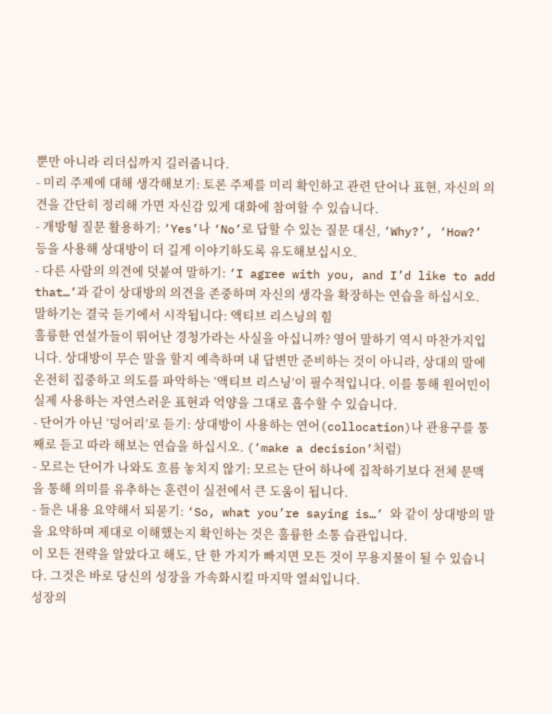뿐만 아니라 리더십까지 길러줍니다.
- 미리 주제에 대해 생각해보기: 토론 주제를 미리 확인하고 관련 단어나 표현, 자신의 의견을 간단히 정리해 가면 자신감 있게 대화에 참여할 수 있습니다.
- 개방형 질문 활용하기: ‘Yes’나 ‘No’로 답할 수 있는 질문 대신, ‘Why?’, ‘How?’ 등을 사용해 상대방이 더 길게 이야기하도록 유도해보십시오.
- 다른 사람의 의견에 덧붙여 말하기: ‘I agree with you, and I’d like to add that…’과 같이 상대방의 의견을 존중하며 자신의 생각을 확장하는 연습을 하십시오.
말하기는 결국 듣기에서 시작됩니다: 액티브 리스닝의 힘
훌륭한 연설가들이 뛰어난 경청가라는 사실을 아십니까? 영어 말하기 역시 마찬가지입니다. 상대방이 무슨 말을 할지 예측하며 내 답변만 준비하는 것이 아니라, 상대의 말에 온전히 집중하고 의도를 파악하는 ‘액티브 리스닝’이 필수적입니다. 이를 통해 원어민이 실제 사용하는 자연스러운 표현과 억양을 그대로 흡수할 수 있습니다.
- 단어가 아닌 ‘덩어리’로 듣기: 상대방이 사용하는 연어(collocation)나 관용구를 통째로 듣고 따라 해보는 연습을 하십시오. (‘make a decision’처럼)
- 모르는 단어가 나와도 흐름 놓치지 않기: 모르는 단어 하나에 집착하기보다 전체 문맥을 통해 의미를 유추하는 훈련이 실전에서 큰 도움이 됩니다.
- 들은 내용 요약해서 되묻기: ‘So, what you’re saying is…’ 와 같이 상대방의 말을 요약하며 제대로 이해했는지 확인하는 것은 훌륭한 소통 습관입니다.
이 모든 전략을 알았다고 해도, 단 한 가지가 빠지면 모든 것이 무용지물이 될 수 있습니다. 그것은 바로 당신의 성장을 가속화시킬 마지막 열쇠입니다.
성장의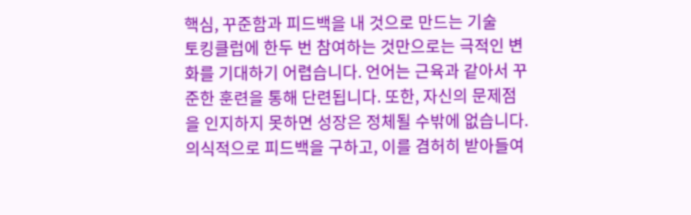핵심, 꾸준함과 피드백을 내 것으로 만드는 기술
토킹클럽에 한두 번 참여하는 것만으로는 극적인 변화를 기대하기 어렵습니다. 언어는 근육과 같아서 꾸준한 훈련을 통해 단련됩니다. 또한, 자신의 문제점을 인지하지 못하면 성장은 정체될 수밖에 없습니다. 의식적으로 피드백을 구하고, 이를 겸허히 받아들여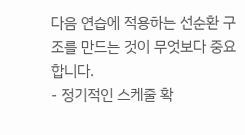다음 연습에 적용하는 선순환 구조를 만드는 것이 무엇보다 중요합니다.
- 정기적인 스케줄 확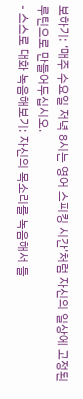보하기: ‘매주 수요일 저녁 8시는 영어 스피킹 시간’처럼 자신의 일상에 고정된 루틴으로 만들어두십시오.
- 스스로 대화 녹음해보기: 자신의 목소리를 녹음해서 들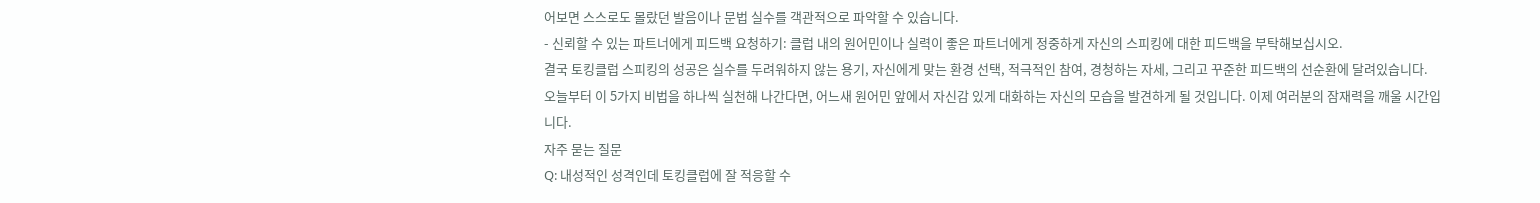어보면 스스로도 몰랐던 발음이나 문법 실수를 객관적으로 파악할 수 있습니다.
- 신뢰할 수 있는 파트너에게 피드백 요청하기: 클럽 내의 원어민이나 실력이 좋은 파트너에게 정중하게 자신의 스피킹에 대한 피드백을 부탁해보십시오.
결국 토킹클럽 스피킹의 성공은 실수를 두려워하지 않는 용기, 자신에게 맞는 환경 선택, 적극적인 참여, 경청하는 자세, 그리고 꾸준한 피드백의 선순환에 달려있습니다. 오늘부터 이 5가지 비법을 하나씩 실천해 나간다면, 어느새 원어민 앞에서 자신감 있게 대화하는 자신의 모습을 발견하게 될 것입니다. 이제 여러분의 잠재력을 깨울 시간입니다.
자주 묻는 질문
Q: 내성적인 성격인데 토킹클럽에 잘 적응할 수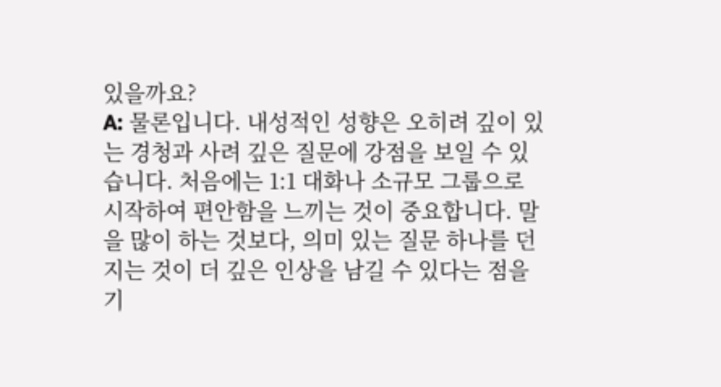있을까요?
A: 물론입니다. 내성적인 성향은 오히려 깊이 있는 경청과 사려 깊은 질문에 강점을 보일 수 있습니다. 처음에는 1:1 대화나 소규모 그룹으로 시작하여 편안함을 느끼는 것이 중요합니다. 말을 많이 하는 것보다, 의미 있는 질문 하나를 던지는 것이 더 깊은 인상을 남길 수 있다는 점을 기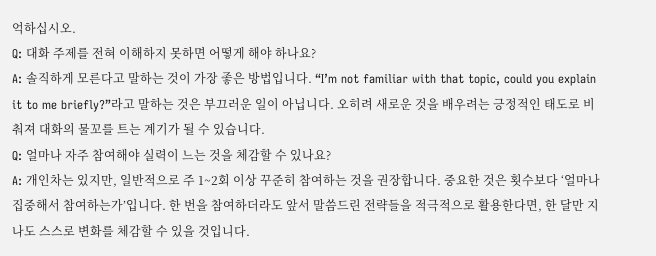억하십시오.
Q: 대화 주제를 전혀 이해하지 못하면 어떻게 해야 하나요?
A: 솔직하게 모른다고 말하는 것이 가장 좋은 방법입니다. “I’m not familiar with that topic, could you explain it to me briefly?”라고 말하는 것은 부끄러운 일이 아닙니다. 오히려 새로운 것을 배우려는 긍정적인 태도로 비춰져 대화의 물꼬를 트는 계기가 될 수 있습니다.
Q: 얼마나 자주 참여해야 실력이 느는 것을 체감할 수 있나요?
A: 개인차는 있지만, 일반적으로 주 1~2회 이상 꾸준히 참여하는 것을 권장합니다. 중요한 것은 횟수보다 ‘얼마나 집중해서 참여하는가’입니다. 한 번을 참여하더라도 앞서 말씀드린 전략들을 적극적으로 활용한다면, 한 달만 지나도 스스로 변화를 체감할 수 있을 것입니다.